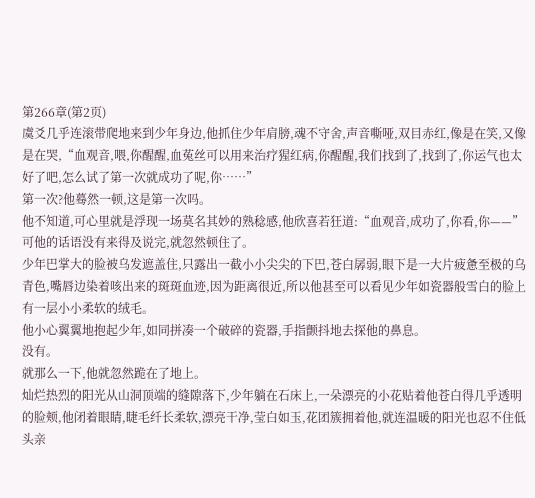第266章(第2页)
虞爻几乎连滚带爬地来到少年身边,他抓住少年肩膀,魂不守舍,声音嘶哑,双目赤红,像是在笑,又像是在哭,“血观音,喂,你醒醒,血菟丝可以用来治疗猩红病,你醒醒,我们找到了,找到了,你运气也太好了吧,怎么试了第一次就成功了呢,你……”
第一次?他蓦然一顿,这是第一次吗。
他不知道,可心里就是浮现一场莫名其妙的熟稔感,他欣喜若狂道:“血观音,成功了,你看,你——”
可他的话语没有来得及说完,就忽然顿住了。
少年巴掌大的脸被乌发遮盖住,只露出一截小小尖尖的下巴,苍白孱弱,眼下是一大片疲惫至极的乌青色,嘴唇边染着咳出来的斑斑血迹,因为距离很近,所以他甚至可以看见少年如瓷器般雪白的脸上有一层小小柔软的绒毛。
他小心翼翼地抱起少年,如同拼凑一个破碎的瓷器,手指颤抖地去探他的鼻息。
没有。
就那么一下,他就忽然跪在了地上。
灿烂热烈的阳光从山洞顶端的缝隙落下,少年躺在石床上,一朵漂亮的小花贴着他苍白得几乎透明的脸颊,他闭着眼睛,睫毛纤长柔软,漂亮干净,莹白如玉,花团簇拥着他,就连温暖的阳光也忍不住低头亲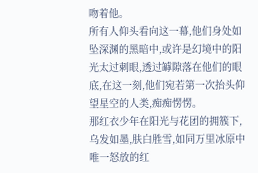吻着他。
所有人仰头看向这一幕,他们身处如坠深渊的黑暗中,或许是幻境中的阳光太过刺眼,透过罅隙落在他们的眼底,在这一刻,他们宛若第一次抬头仰望星空的人类,痴痴愣愣。
那红衣少年在阳光与花团的拥簇下,乌发如墨,肤白胜雪,如同万里冰原中唯一怒放的红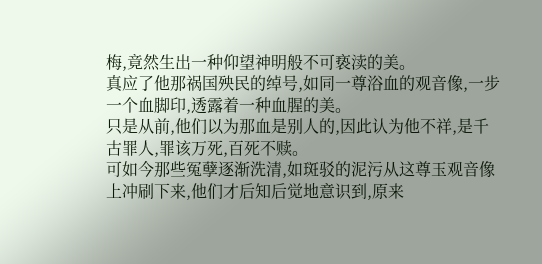梅,竟然生出一种仰望神明般不可亵渎的美。
真应了他那祸国殃民的绰号,如同一尊浴血的观音像,一步一个血脚印,透露着一种血腥的美。
只是从前,他们以为那血是别人的,因此认为他不祥,是千古罪人,罪该万死,百死不赎。
可如今那些冤孽逐渐洗清,如斑驳的泥污从这尊玉观音像上冲刷下来,他们才后知后觉地意识到,原来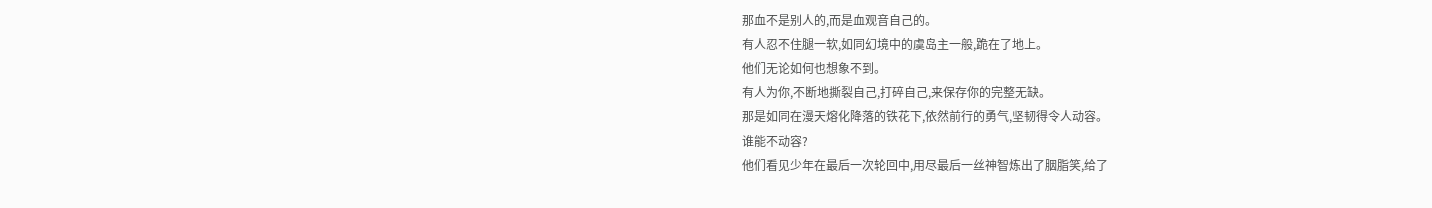那血不是别人的,而是血观音自己的。
有人忍不住腿一软,如同幻境中的虞岛主一般,跪在了地上。
他们无论如何也想象不到。
有人为你,不断地撕裂自己,打碎自己,来保存你的完整无缺。
那是如同在漫天熔化降落的铁花下,依然前行的勇气,坚韧得令人动容。
谁能不动容?
他们看见少年在最后一次轮回中,用尽最后一丝神智炼出了胭脂笑,给了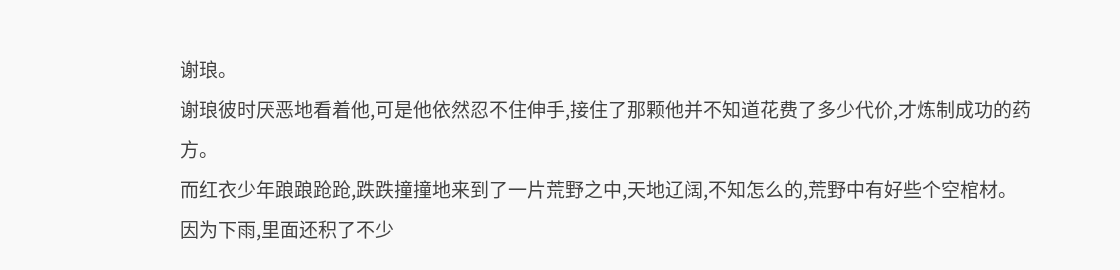谢琅。
谢琅彼时厌恶地看着他,可是他依然忍不住伸手,接住了那颗他并不知道花费了多少代价,才炼制成功的药方。
而红衣少年踉踉跄跄,跌跌撞撞地来到了一片荒野之中,天地辽阔,不知怎么的,荒野中有好些个空棺材。
因为下雨,里面还积了不少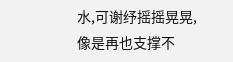水,可谢纾摇摇晃晃,像是再也支撑不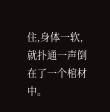住,身体一软,就扑通一声倒在了一个棺材中。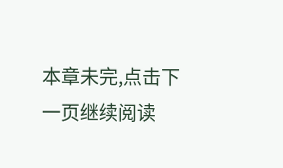本章未完,点击下一页继续阅读